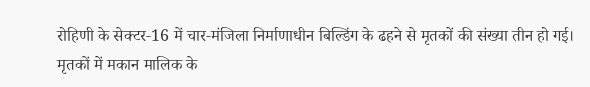रोहिणी के सेक्टर‑16 में चार‑मंजिला निर्माणाधीन बिल्डिंग के ढहने से मृतकों की संख्या तीन हो गई। मृतकों में मकान मालिक के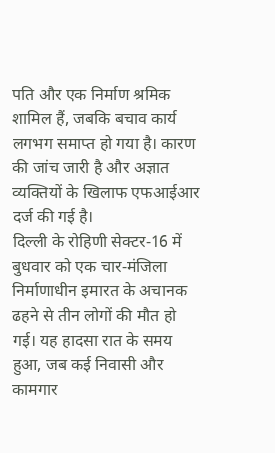पति और एक निर्माण श्रमिक शामिल हैं, जबकि बचाव कार्य लगभग समाप्त हो गया है। कारण की जांच जारी है और अज्ञात व्यक्तियों के खिलाफ एफआईआर दर्ज की गई है।
दिल्ली के रोहिणी सेक्टर‑16 में बुधवार को एक चार‑मंजिला निर्माणाधीन इमारत के अचानक ढहने से तीन लोगों की मौत हो गई। यह हादसा रात के समय हुआ, जब कई निवासी और कामगार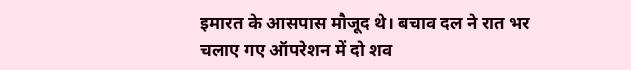इमारत के आसपास मौजूद थे। बचाव दल ने रात भर चलाए गए ऑपरेशन में दो शव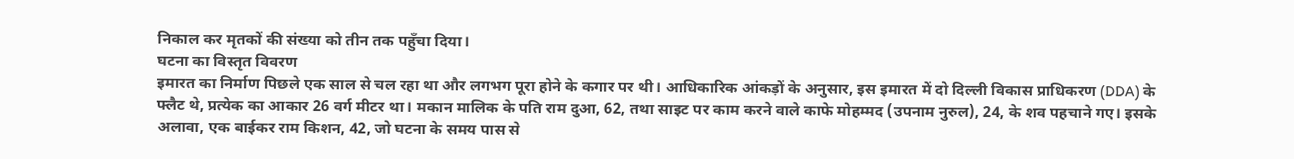निकाल कर मृतकों की संख्या को तीन तक पहुँचा दिया।
घटना का विस्तृत विवरण
इमारत का निर्माण पिछले एक साल से चल रहा था और लगभग पूरा होने के कगार पर थी। आधिकारिक आंकड़ों के अनुसार, इस इमारत में दो दिल्ली विकास प्राधिकरण (DDA) के फ्लैट थे, प्रत्येक का आकार 26 वर्ग मीटर था। मकान मालिक के पति राम दुआ, 62, तथा साइट पर काम करने वाले काफे मोहम्मद (उपनाम नुरुल), 24, के शव पहचाने गए। इसके अलावा, एक बाईकर राम किशन, 42, जो घटना के समय पास से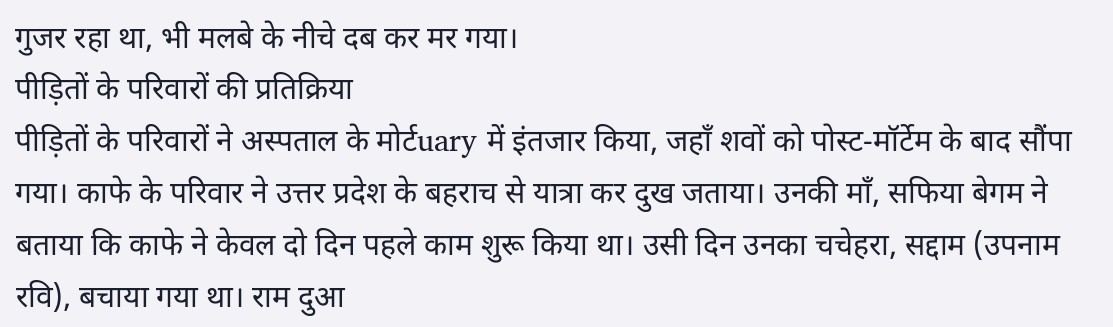गुजर रहा था, भी मलबे के नीचे दब कर मर गया।
पीड़ितों के परिवारों की प्रतिक्रिया
पीड़ितों के परिवारों ने अस्पताल के मोर्टuary में इंतजार किया, जहाँ शवों को पोस्ट‑मॉर्टेम के बाद सौंपा गया। काफे के परिवार ने उत्तर प्रदेश के बहराच से यात्रा कर दुख जताया। उनकी माँ, सफिया बेगम ने बताया कि काफे ने केवल दो दिन पहले काम शुरू किया था। उसी दिन उनका चचेहरा, सद्दाम (उपनाम रवि), बचाया गया था। राम दुआ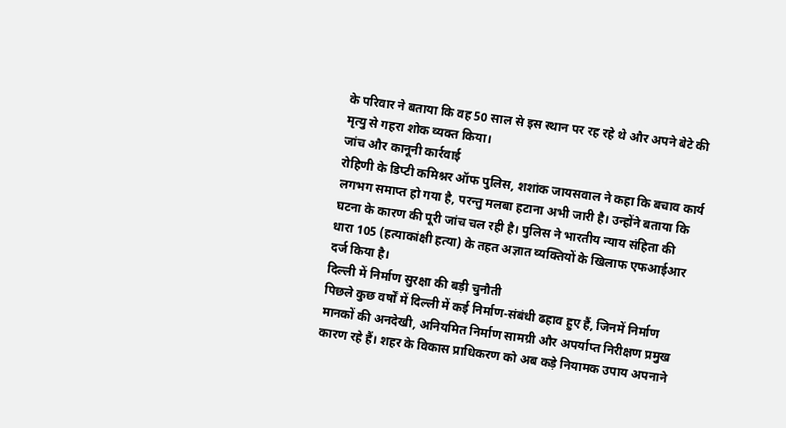के परिवार ने बताया कि वह 50 साल से इस स्थान पर रह रहे थे और अपने बेटे की मृत्यु से गहरा शोक व्यक्त किया।
जांच और कानूनी कार्रवाई
रोहिणी के डिप्टी कमिश्नर ऑफ पुलिस, शशांक जायसवाल ने कहा कि बचाव कार्य लगभग समाप्त हो गया है, परन्तु मलबा हटाना अभी जारी है। उन्होंने बताया कि घटना के कारण की पूरी जांच चल रही है। पुलिस ने भारतीय न्याय संहिता की धारा 105 (हत्याकांक्षी हत्या) के तहत अज्ञात व्यक्तियों के खिलाफ एफआईआर दर्ज किया है।
दिल्ली में निर्माण सुरक्षा की बड़ी चुनौती
पिछले कुछ वर्षों में दिल्ली में कई निर्माण‑संबंधी ढहाव हुए हैं, जिनमें निर्माण मानकों की अनदेखी, अनियमित निर्माण सामग्री और अपर्याप्त निरीक्षण प्रमुख कारण रहे हैं। शहर के विकास प्राधिकरण को अब कड़े नियामक उपाय अपनाने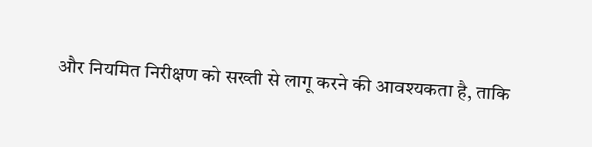और नियमित निरीक्षण को सख्ती से लागू करने की आवश्यकता है, ताकि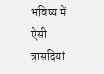भविष्य में ऐसी त्रासदियां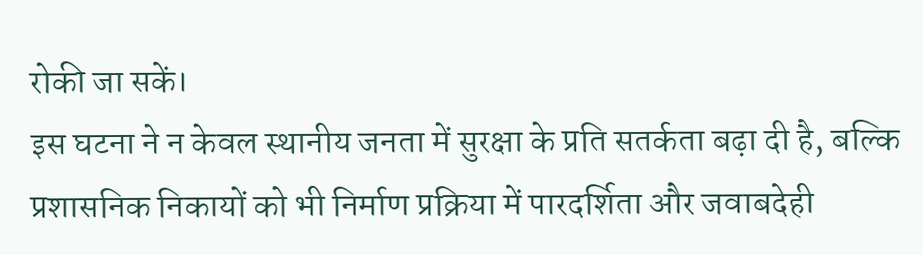रोकी जा सकें।
इस घटना ने न केवल स्थानीय जनता में सुरक्षा के प्रति सतर्कता बढ़ा दी है, बल्कि प्रशासनिक निकायों को भी निर्माण प्रक्रिया में पारदर्शिता और जवाबदेही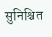सुनिश्चित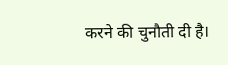करने की चुनौती दी है।